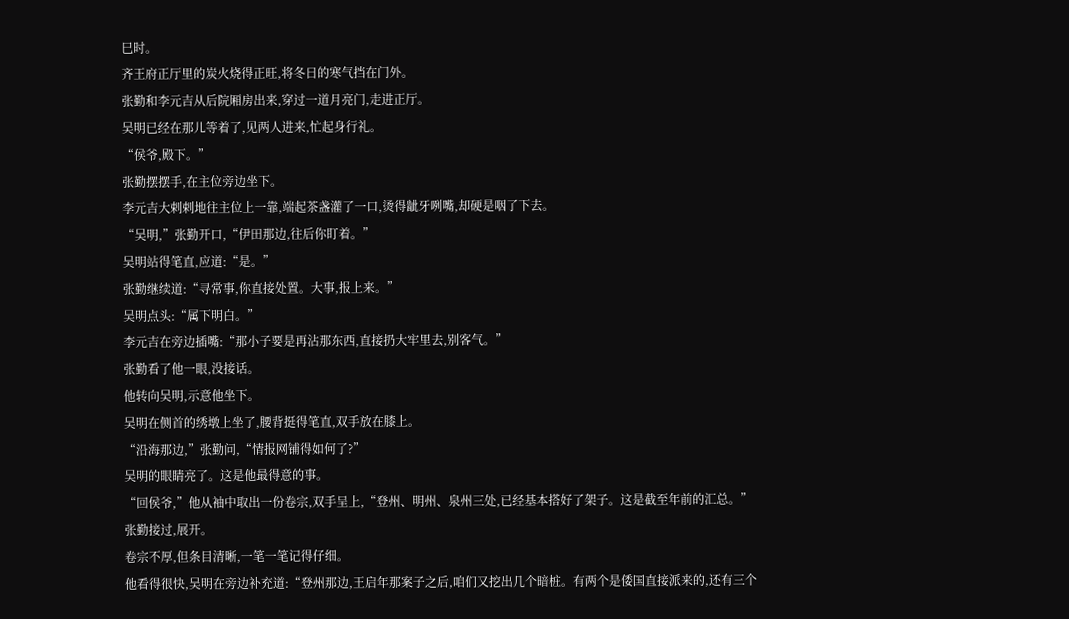巳时。
齐王府正厅里的炭火烧得正旺,将冬日的寒气挡在门外。
张勤和李元吉从后院厢房出来,穿过一道月亮门,走进正厅。
吴明已经在那儿等着了,见两人进来,忙起身行礼。
“侯爷,殿下。”
张勤摆摆手,在主位旁边坐下。
李元吉大剌剌地往主位上一靠,端起茶盏灌了一口,烫得龇牙咧嘴,却硬是咽了下去。
“吴明,”张勤开口,“伊田那边,往后你盯着。”
吴明站得笔直,应道:“是。”
张勤继续道:“寻常事,你直接处置。大事,报上来。”
吴明点头:“属下明白。”
李元吉在旁边插嘴:“那小子要是再沾那东西,直接扔大牢里去,别客气。”
张勤看了他一眼,没接话。
他转向吴明,示意他坐下。
吴明在侧首的绣墩上坐了,腰背挺得笔直,双手放在膝上。
“沿海那边,”张勤问,“情报网铺得如何了?”
吴明的眼睛亮了。这是他最得意的事。
“回侯爷,”他从袖中取出一份卷宗,双手呈上,“登州、明州、泉州三处,已经基本搭好了架子。这是截至年前的汇总。”
张勤接过,展开。
卷宗不厚,但条目清晰,一笔一笔记得仔细。
他看得很快,吴明在旁边补充道:“登州那边,王启年那案子之后,咱们又挖出几个暗桩。有两个是倭国直接派来的,还有三个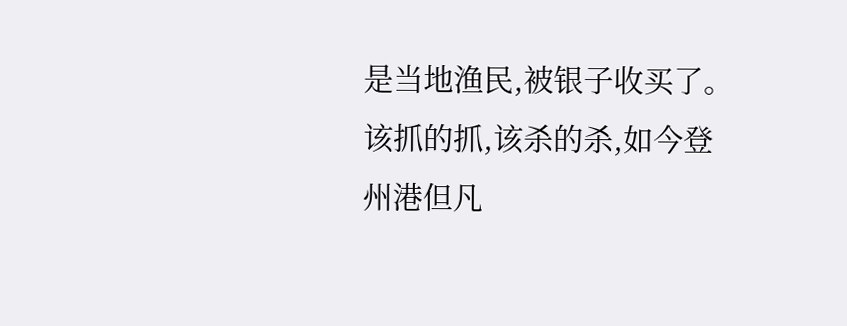是当地渔民,被银子收买了。
该抓的抓,该杀的杀,如今登州港但凡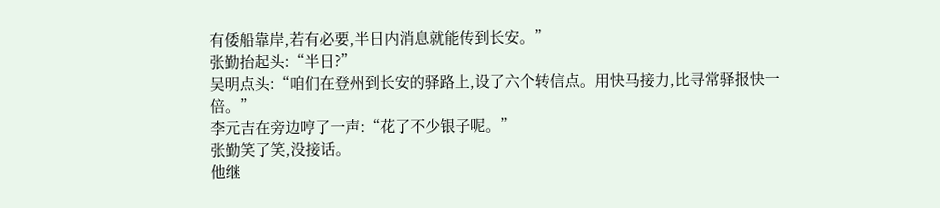有倭船靠岸,若有必要,半日内消息就能传到长安。”
张勤抬起头:“半日?”
吴明点头:“咱们在登州到长安的驿路上,设了六个转信点。用快马接力,比寻常驿报快一倍。”
李元吉在旁边哼了一声:“花了不少银子呢。”
张勤笑了笑,没接话。
他继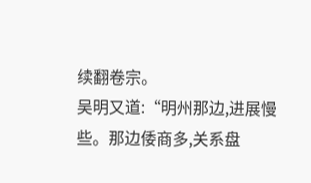续翻卷宗。
吴明又道:“明州那边,进展慢些。那边倭商多,关系盘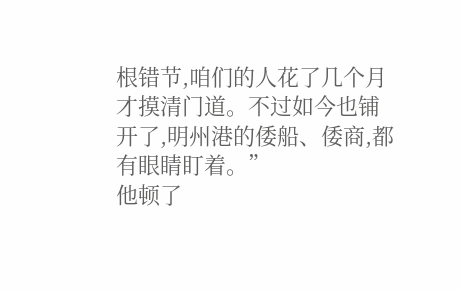根错节,咱们的人花了几个月才摸清门道。不过如今也铺开了,明州港的倭船、倭商,都有眼睛盯着。”
他顿了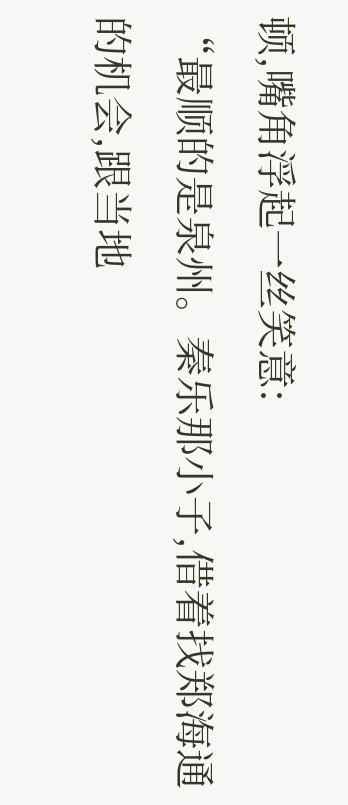顿,嘴角浮起一丝笑意:
“最顺的是泉州。秦乐那小子,借着找郑海通的机会,跟当地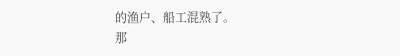的渔户、船工混熟了。
那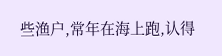些渔户,常年在海上跑,认得